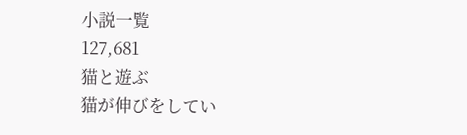小説一覧
127,681
猫と遊ぶ
猫が伸びをしてい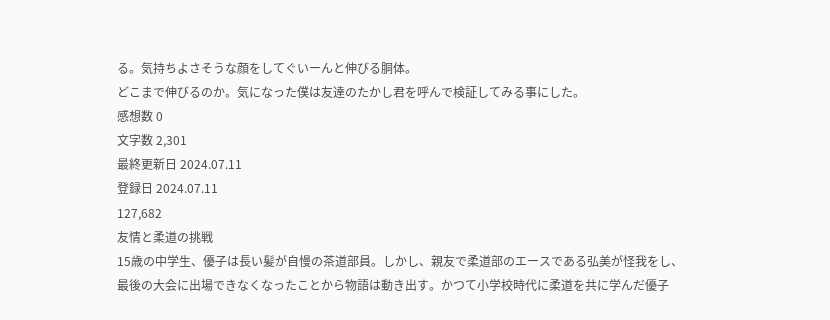る。気持ちよさそうな顔をしてぐいーんと伸びる胴体。
どこまで伸びるのか。気になった僕は友達のたかし君を呼んで検証してみる事にした。
感想数 0
文字数 2,301
最終更新日 2024.07.11
登録日 2024.07.11
127,682
友情と柔道の挑戦
15歳の中学生、優子は長い髪が自慢の茶道部員。しかし、親友で柔道部のエースである弘美が怪我をし、最後の大会に出場できなくなったことから物語は動き出す。かつて小学校時代に柔道を共に学んだ優子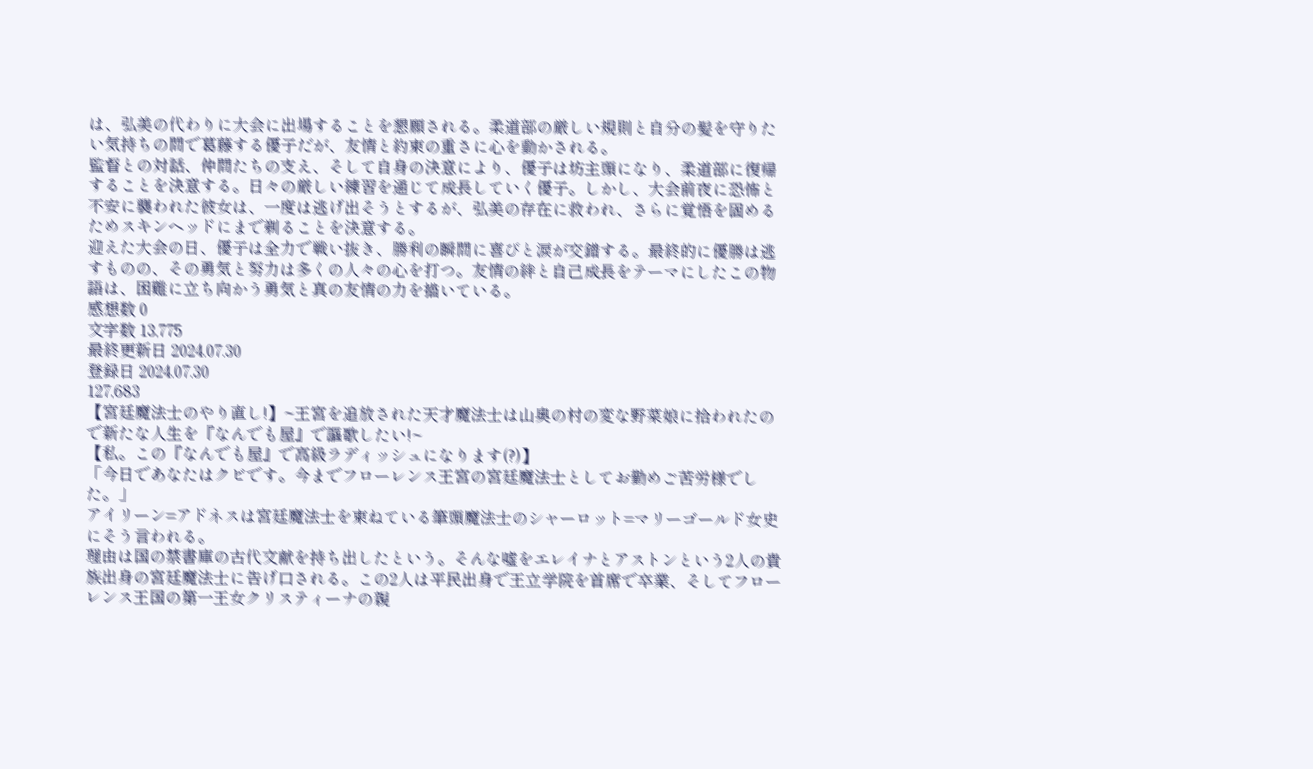は、弘美の代わりに大会に出場することを懇願される。柔道部の厳しい規則と自分の髪を守りたい気持ちの間で葛藤する優子だが、友情と約束の重さに心を動かされる。
監督との対話、仲間たちの支え、そして自身の決意により、優子は坊主頭になり、柔道部に復帰することを決意する。日々の厳しい練習を通じて成長していく優子。しかし、大会前夜に恐怖と不安に襲われた彼女は、一度は逃げ出そうとするが、弘美の存在に救われ、さらに覚悟を固めるためスキンヘッドにまで剃ることを決意する。
迎えた大会の日、優子は全力で戦い抜き、勝利の瞬間に喜びと涙が交錯する。最終的に優勝は逃すものの、その勇気と努力は多くの人々の心を打つ。友情の絆と自己成長をテーマにしたこの物語は、困難に立ち向かう勇気と真の友情の力を描いている。
感想数 0
文字数 13,775
最終更新日 2024.07.30
登録日 2024.07.30
127,683
【宮廷魔法士のやり直し!】~王宮を追放された天才魔法士は山奥の村の変な野菜娘に拾われたので新たな人生を『なんでも屋』で謳歌したい!~
【私。この『なんでも屋』で高級ラディッシュになります(?)】
「今日であなたはクビです。今までフローレンス王宮の宮廷魔法士としてお勤めご苦労様でした。」
アイリーン=アドネスは宮廷魔法士を束ねている筆頭魔法士のシャーロット=マリーゴールド女史にそう言われる。
理由は国の禁書庫の古代文献を持ち出したという。そんな嘘をエレイナとアストンという2人の貴族出身の宮廷魔法士に告げ口される。この2人は平民出身で王立学院を首席で卒業、そしてフローレンス王国の第一王女クリスティーナの親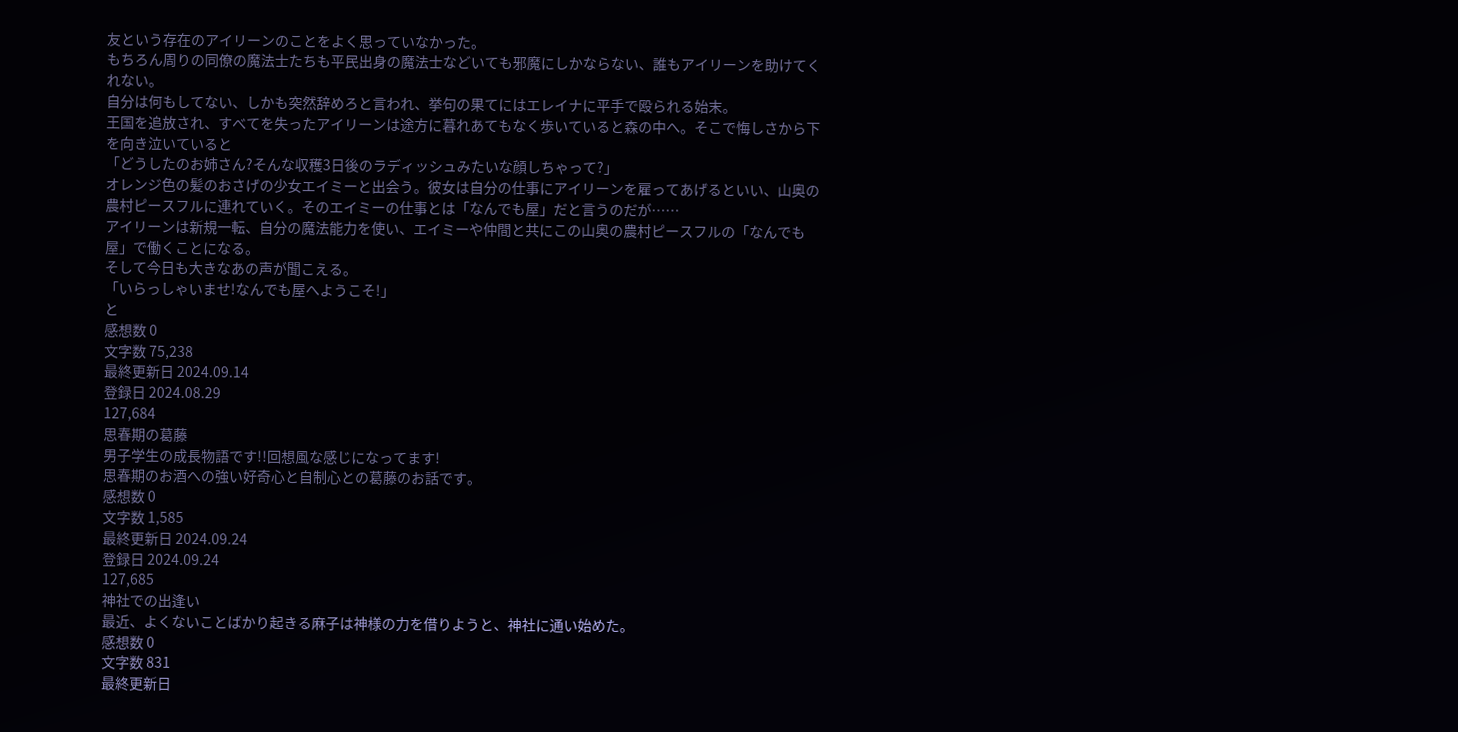友という存在のアイリーンのことをよく思っていなかった。
もちろん周りの同僚の魔法士たちも平民出身の魔法士などいても邪魔にしかならない、誰もアイリーンを助けてくれない。
自分は何もしてない、しかも突然辞めろと言われ、挙句の果てにはエレイナに平手で殴られる始末。
王国を追放され、すべてを失ったアイリーンは途方に暮れあてもなく歩いていると森の中へ。そこで悔しさから下を向き泣いていると
「どうしたのお姉さん?そんな収穫3日後のラディッシュみたいな顔しちゃって?」
オレンジ色の髪のおさげの少女エイミーと出会う。彼女は自分の仕事にアイリーンを雇ってあげるといい、山奥の農村ピースフルに連れていく。そのエイミーの仕事とは「なんでも屋」だと言うのだが……
アイリーンは新規一転、自分の魔法能力を使い、エイミーや仲間と共にこの山奥の農村ピースフルの「なんでも屋」で働くことになる。
そして今日も大きなあの声が聞こえる。
「いらっしゃいませ!なんでも屋へようこそ!」
と
感想数 0
文字数 75,238
最終更新日 2024.09.14
登録日 2024.08.29
127,684
思春期の葛藤
男子学生の成長物語です!!回想風な感じになってます!
思春期のお酒への強い好奇心と自制心との葛藤のお話です。
感想数 0
文字数 1,585
最終更新日 2024.09.24
登録日 2024.09.24
127,685
神社での出逢い
最近、よくないことばかり起きる麻子は神様の力を借りようと、神社に通い始めた。
感想数 0
文字数 831
最終更新日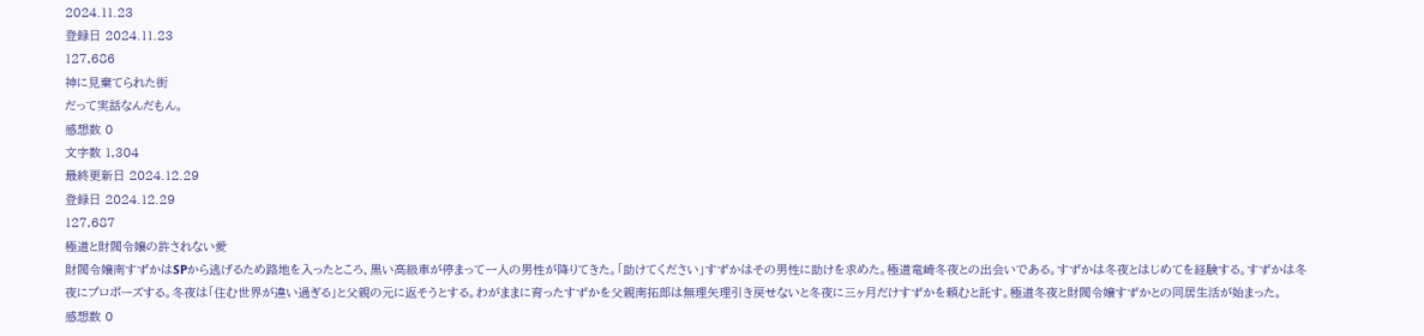2024.11.23
登録日 2024.11.23
127,686
神に見棄てられた街
だって実話なんだもん。
感想数 0
文字数 1,304
最終更新日 2024.12.29
登録日 2024.12.29
127,687
極道と財閥令嬢の許されない愛
財閥令嬢南すずかはSPから逃げるため路地を入ったところ、黒い高級車が停まって一人の男性が降りてきた。「助けてください」すずかはその男性に助けを求めた。極道竜崎冬夜との出会いである。すずかは冬夜とはじめてを経験する。すずかは冬夜にプロポーズする。冬夜は「住む世界が違い過ぎる」と父親の元に返そうとする。わがままに育ったすずかを父親南拓郎は無理矢理引き戻せないと冬夜に三ヶ月だけすずかを頼むと託す。極道冬夜と財閥令嬢すずかとの同居生活が始まった。
感想数 0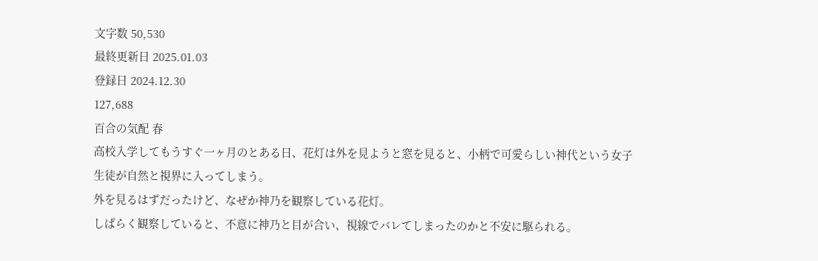文字数 50,530
最終更新日 2025.01.03
登録日 2024.12.30
127,688
百合の気配 春
高校入学してもうすぐ一ヶ月のとある日、花灯は外を見ようと窓を見ると、小柄で可愛らしい神代という女子生徒が自然と視界に入ってしまう。
外を見るはずだったけど、なぜか神乃を観察している花灯。
しばらく観察していると、不意に神乃と目が合い、視線でバレてしまったのかと不安に駆られる。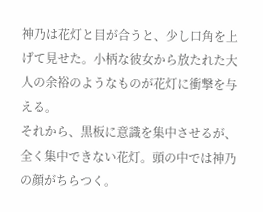神乃は花灯と目が合うと、少し口角を上げて見せた。小柄な彼女から放たれた大人の余裕のようなものが花灯に衝撃を与える。
それから、黒板に意識を集中させるが、全く集中できない花灯。頭の中では神乃の顔がちらつく。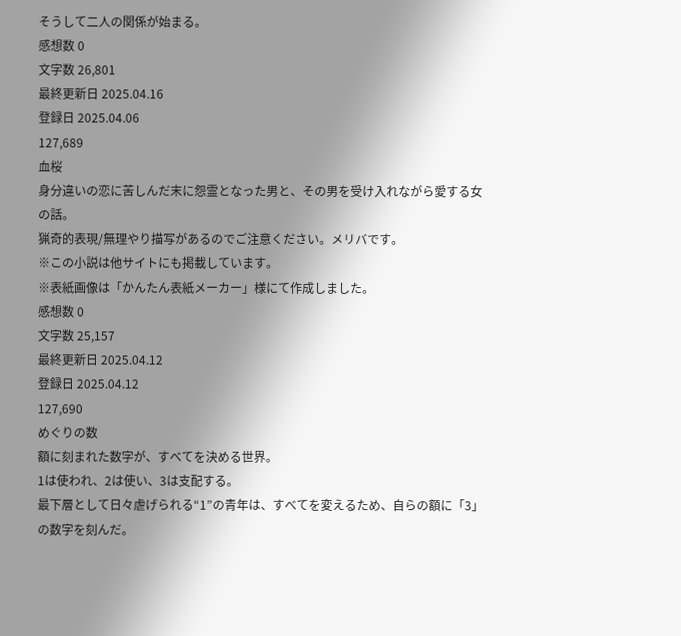そうして二人の関係が始まる。
感想数 0
文字数 26,801
最終更新日 2025.04.16
登録日 2025.04.06
127,689
血桜
身分違いの恋に苦しんだ末に怨霊となった男と、その男を受け入れながら愛する女の話。
猟奇的表現/無理やり描写があるのでご注意ください。メリバです。
※この小説は他サイトにも掲載しています。
※表紙画像は「かんたん表紙メーカー」様にて作成しました。
感想数 0
文字数 25,157
最終更新日 2025.04.12
登録日 2025.04.12
127,690
めぐりの数
額に刻まれた数字が、すべてを決める世界。
1は使われ、2は使い、3は支配する。
最下層として日々虐げられる“1”の青年は、すべてを変えるため、自らの額に「3」の数字を刻んだ。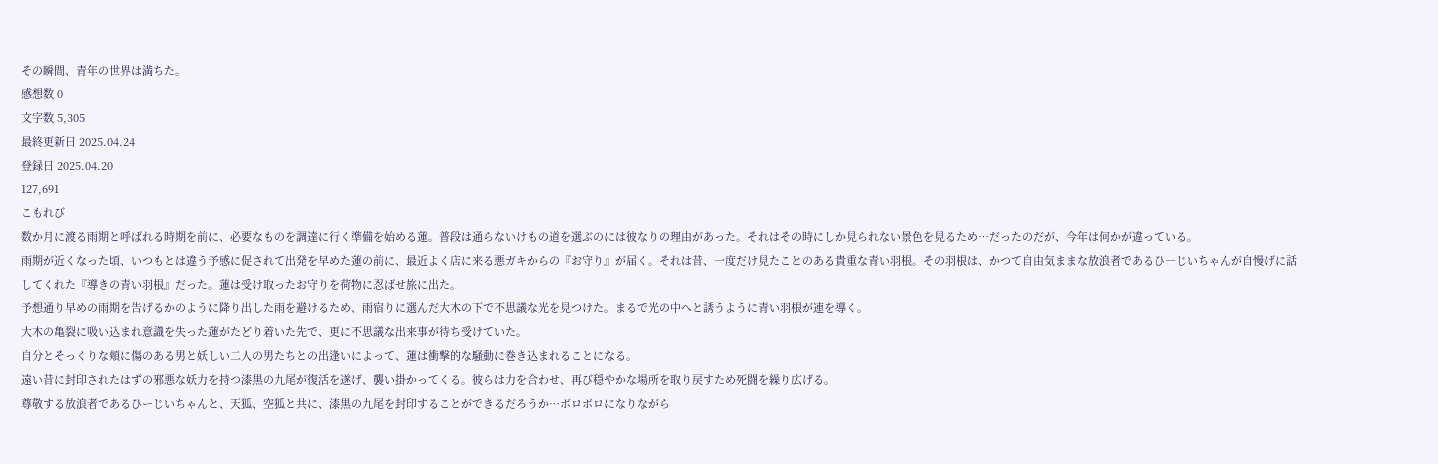その瞬間、青年の世界は満ちた。
感想数 0
文字数 5,305
最終更新日 2025.04.24
登録日 2025.04.20
127,691
こもれび
数か月に渡る雨期と呼ばれる時期を前に、必要なものを調達に行く準備を始める蓮。普段は通らないけもの道を選ぶのには彼なりの理由があった。それはその時にしか見られない景色を見るため…だったのだが、今年は何かが違っている。
雨期が近くなった頃、いつもとは違う予感に促されて出発を早めた蓮の前に、最近よく店に来る悪ガキからの『お守り』が届く。それは昔、一度だけ見たことのある貴重な青い羽根。その羽根は、かつて自由気ままな放浪者であるひ―じいちゃんが自慢げに話してくれた『導きの青い羽根』だった。蓮は受け取ったお守りを荷物に忍ばせ旅に出た。
予想通り早めの雨期を告げるかのように降り出した雨を避けるため、雨宿りに選んだ大木の下で不思議な光を見つけた。まるで光の中へと誘うように青い羽根が連を導く。
大木の亀裂に吸い込まれ意識を失った蓮がたどり着いた先で、更に不思議な出来事が待ち受けていた。
自分とそっくりな頬に傷のある男と妖しい二人の男たちとの出逢いによって、蓮は衝撃的な騒動に巻き込まれることになる。
遠い昔に封印されたはずの邪悪な妖力を持つ漆黒の九尾が復活を遂げ、襲い掛かってくる。彼らは力を合わせ、再び穏やかな場所を取り戻すため死闘を繰り広げる。
尊敬する放浪者であるひーじいちゃんと、天狐、空狐と共に、漆黒の九尾を封印することができるだろうか…ボロボロになりながら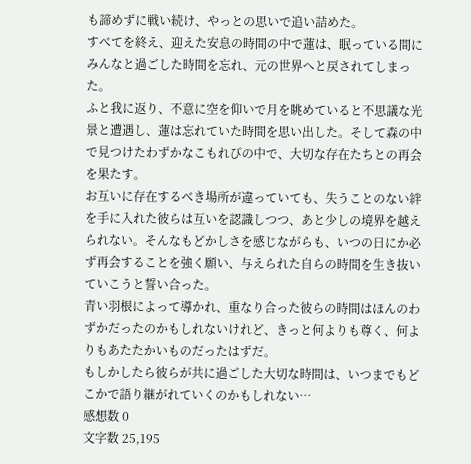も諦めずに戦い続け、やっとの思いで追い詰めた。
すべてを終え、迎えた安息の時間の中で蓮は、眠っている間にみんなと過ごした時間を忘れ、元の世界へと戻されてしまった。
ふと我に返り、不意に空を仰いで月を眺めていると不思議な光景と遭遇し、蓮は忘れていた時間を思い出した。そして森の中で見つけたわずかなこもれびの中で、大切な存在たちとの再会を果たす。
お互いに存在するべき場所が違っていても、失うことのない絆を手に入れた彼らは互いを認識しつつ、あと少しの境界を越えられない。そんなもどかしさを感じながらも、いつの日にか必ず再会することを強く願い、与えられた自らの時間を生き抜いていこうと誓い合った。
青い羽根によって導かれ、重なり合った彼らの時間はほんのわずかだったのかもしれないけれど、きっと何よりも尊く、何よりもあたたかいものだったはずだ。
もしかしたら彼らが共に過ごした大切な時間は、いつまでもどこかで語り継がれていくのかもしれない…
感想数 0
文字数 25,195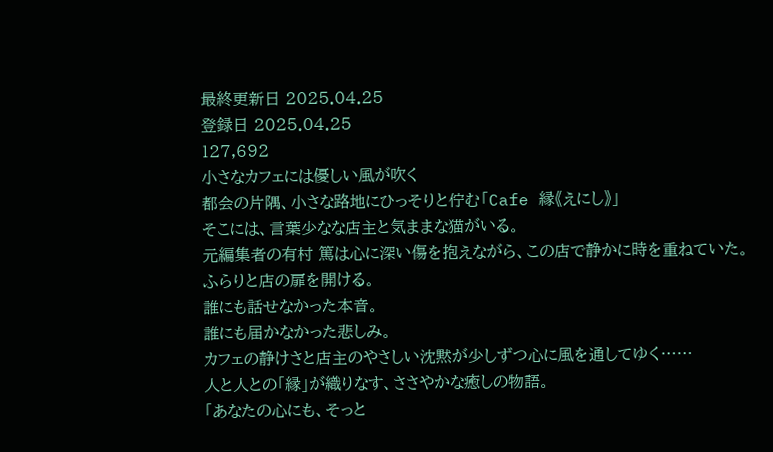最終更新日 2025.04.25
登録日 2025.04.25
127,692
小さなカフェには優しい風が吹く
都会の片隅、小さな路地にひっそりと佇む「Cafe 縁《えにし》」
そこには、言葉少なな店主と気ままな猫がいる。
元編集者の有村 篤は心に深い傷を抱えながら、この店で静かに時を重ねていた。
ふらりと店の扉を開ける。
誰にも話せなかった本音。
誰にも届かなかった悲しみ。
カフェの静けさと店主のやさしい沈黙が少しずつ心に風を通してゆく……
人と人との「縁」が織りなす、ささやかな癒しの物語。
「あなたの心にも、そっと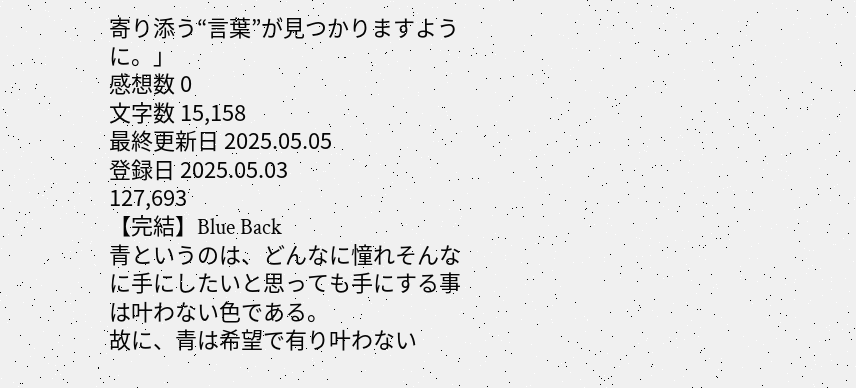寄り添う“言葉”が見つかりますように。」
感想数 0
文字数 15,158
最終更新日 2025.05.05
登録日 2025.05.03
127,693
【完結】Blue Back
青というのは、どんなに憧れそんなに手にしたいと思っても手にする事は叶わない色である。
故に、青は希望で有り叶わない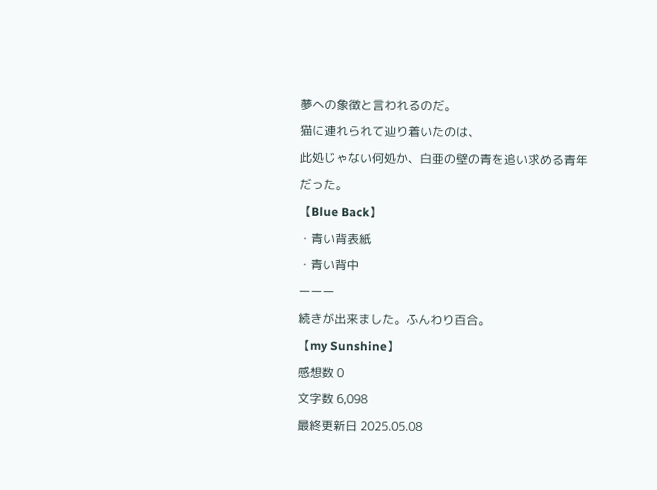夢への象徴と言われるのだ。
猫に連れられて辿り着いたのは、
此処じゃない何処か、白亜の壁の青を追い求める青年だった。
【Blue Back】
・青い背表紙
・青い背中
ーーー
続きが出来ました。ふんわり百合。
【my Sunshine】
感想数 0
文字数 6,098
最終更新日 2025.05.08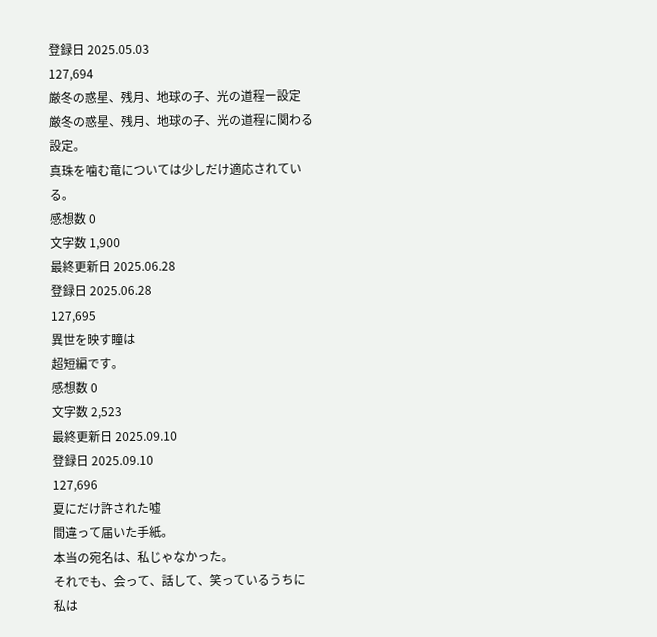登録日 2025.05.03
127,694
厳冬の惑星、残月、地球の子、光の道程ー設定
厳冬の惑星、残月、地球の子、光の道程に関わる設定。
真珠を噛む竜については少しだけ適応されている。
感想数 0
文字数 1,900
最終更新日 2025.06.28
登録日 2025.06.28
127,695
異世を映す瞳は
超短編です。
感想数 0
文字数 2,523
最終更新日 2025.09.10
登録日 2025.09.10
127,696
夏にだけ許された嘘
間違って届いた手紙。
本当の宛名は、私じゃなかった。
それでも、会って、話して、笑っているうちに
私は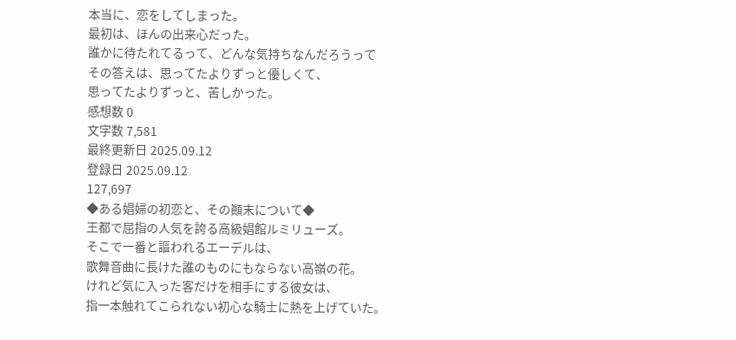本当に、恋をしてしまった。
最初は、ほんの出来心だった。
誰かに待たれてるって、どんな気持ちなんだろうって
その答えは、思ってたよりずっと優しくて、
思ってたよりずっと、苦しかった。
感想数 0
文字数 7,581
最終更新日 2025.09.12
登録日 2025.09.12
127,697
◆ある娼婦の初恋と、その顚末について◆
王都で屈指の人気を誇る高級娼館ルミリューズ。
そこで一番と謳われるエーデルは、
歌舞音曲に長けた誰のものにもならない高嶺の花。
けれど気に入った客だけを相手にする彼女は、
指一本触れてこられない初心な騎士に熱を上げていた。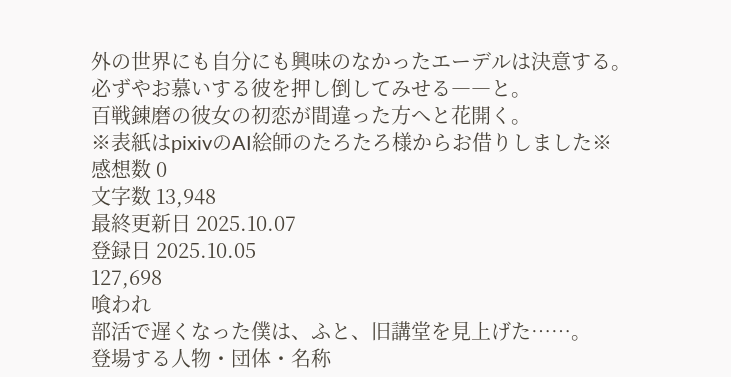外の世界にも自分にも興味のなかったエーデルは決意する。
必ずやお慕いする彼を押し倒してみせる――と。
百戦錬磨の彼女の初恋が間違った方へと花開く。
※表紙はpixivのAI絵師のたろたろ様からお借りしました※
感想数 0
文字数 13,948
最終更新日 2025.10.07
登録日 2025.10.05
127,698
喰われ
部活で遅くなった僕は、ふと、旧講堂を見上げた……。
登場する人物・団体・名称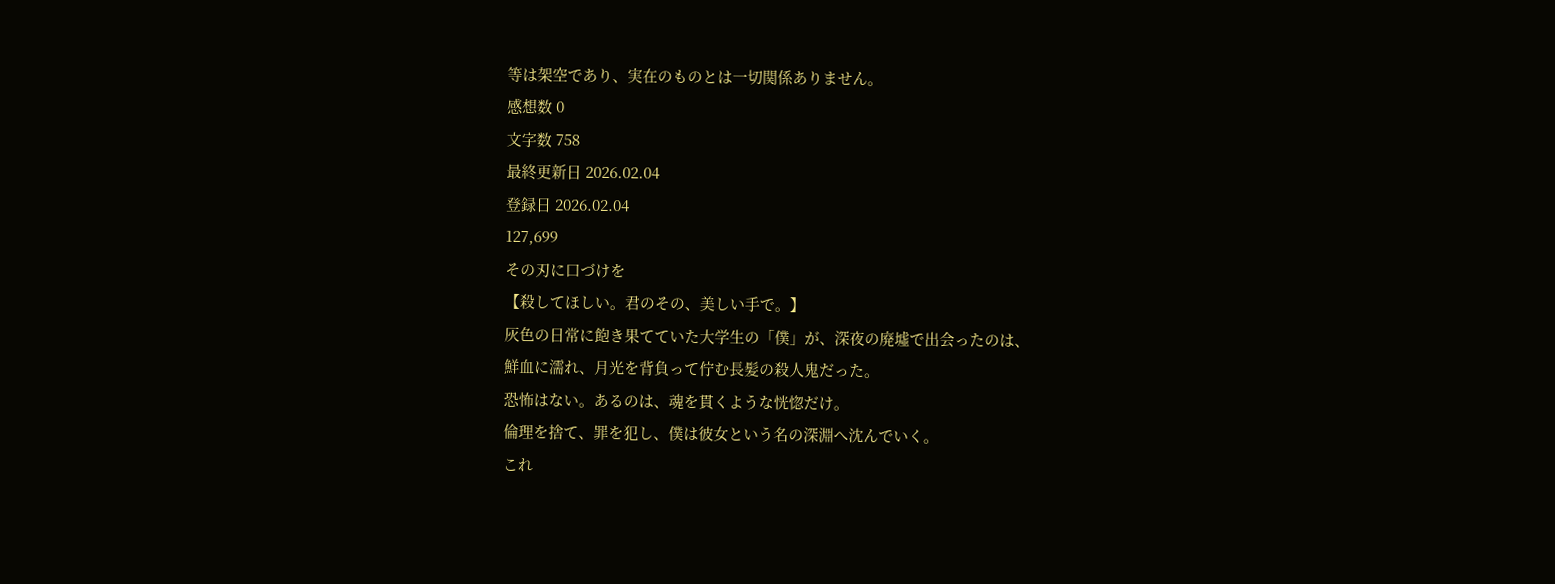等は架空であり、実在のものとは一切関係ありません。
感想数 0
文字数 758
最終更新日 2026.02.04
登録日 2026.02.04
127,699
その刃に口づけを
【殺してほしい。君のその、美しい手で。】
灰色の日常に飽き果てていた大学生の「僕」が、深夜の廃墟で出会ったのは、
鮮血に濡れ、月光を背負って佇む長髪の殺人鬼だった。
恐怖はない。あるのは、魂を貫くような恍惚だけ。
倫理を捨て、罪を犯し、僕は彼女という名の深淵へ沈んでいく。
これ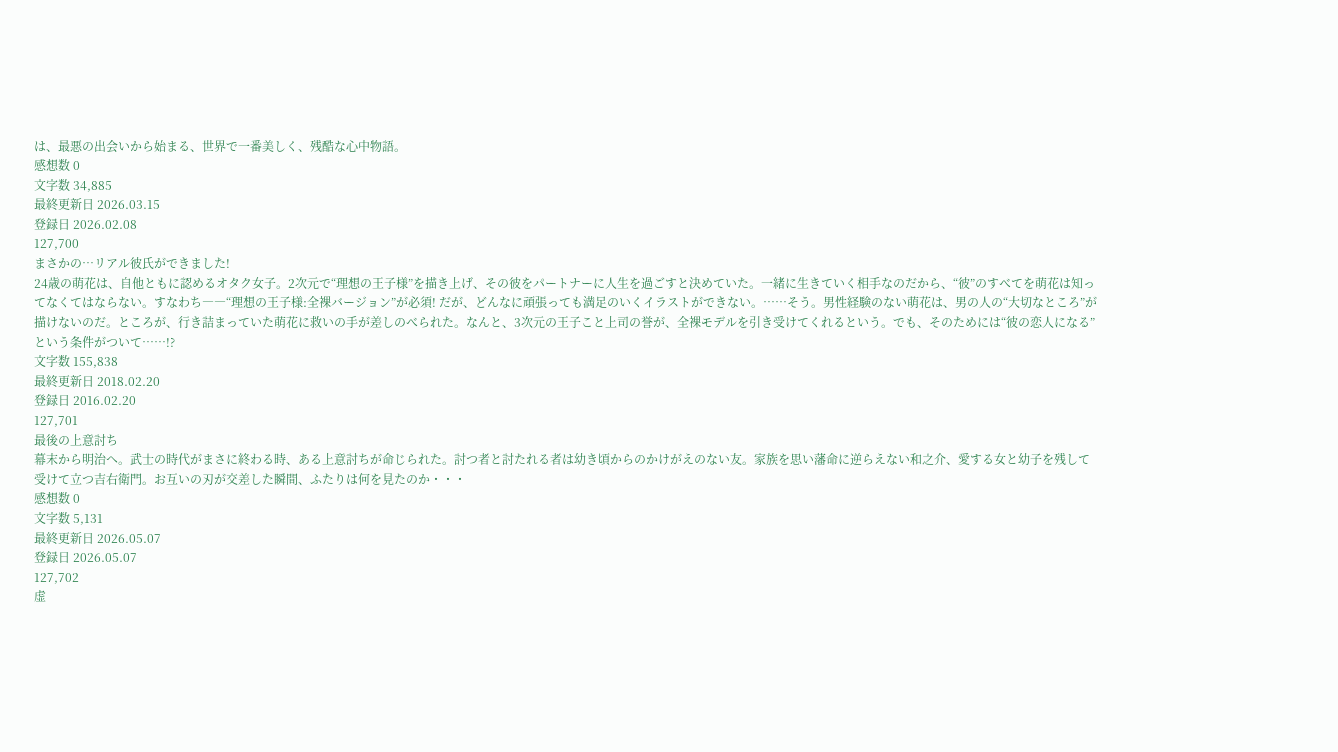は、最悪の出会いから始まる、世界で一番美しく、残酷な心中物語。
感想数 0
文字数 34,885
最終更新日 2026.03.15
登録日 2026.02.08
127,700
まさかの…リアル彼氏ができました!
24歳の萌花は、自他ともに認めるオタク女子。2次元で“理想の王子様”を描き上げ、その彼をパートナーに人生を過ごすと決めていた。一緒に生きていく相手なのだから、“彼”のすべてを萌花は知ってなくてはならない。すなわち――“理想の王子様:全裸バージョン”が必須! だが、どんなに頑張っても満足のいくイラストができない。……そう。男性経験のない萌花は、男の人の“大切なところ”が描けないのだ。ところが、行き詰まっていた萌花に救いの手が差しのべられた。なんと、3次元の王子こと上司の誉が、全裸モデルを引き受けてくれるという。でも、そのためには“彼の恋人になる”という条件がついて……!?
文字数 155,838
最終更新日 2018.02.20
登録日 2016.02.20
127,701
最後の上意討ち
幕末から明治へ。武士の時代がまさに終わる時、ある上意討ちが命じられた。討つ者と討たれる者は幼き頃からのかけがえのない友。家族を思い藩命に逆らえない和之介、愛する女と幼子を残して受けて立つ吉右衛門。お互いの刃が交差した瞬間、ふたりは何を見たのか・・・
感想数 0
文字数 5,131
最終更新日 2026.05.07
登録日 2026.05.07
127,702
虚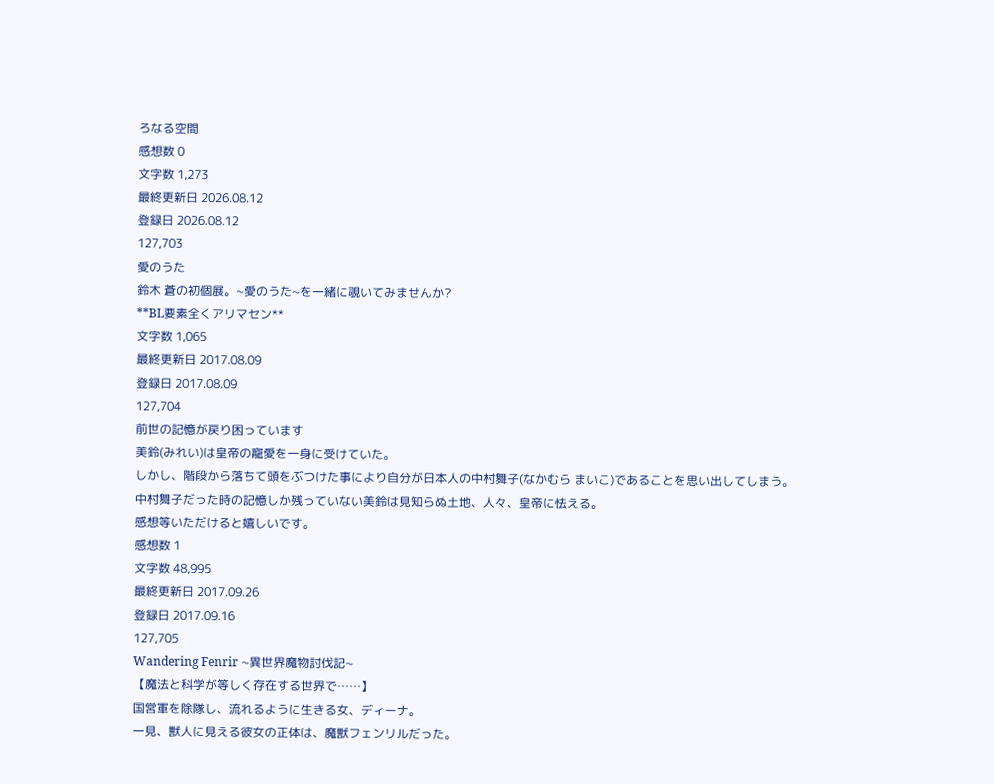ろなる空間
感想数 0
文字数 1,273
最終更新日 2026.08.12
登録日 2026.08.12
127,703
愛のうた
鈴木 蒼の初個展。~愛のうた~を一緒に覗いてみませんか?
**BL要素全くアリマセン**
文字数 1,065
最終更新日 2017.08.09
登録日 2017.08.09
127,704
前世の記憶が戻り困っています
美鈴(みれい)は皇帝の寵愛を一身に受けていた。
しかし、階段から落ちて頭をぶつけた事により自分が日本人の中村舞子(なかむら まいこ)であることを思い出してしまう。
中村舞子だった時の記憶しか残っていない美鈴は見知らぬ土地、人々、皇帝に怯える。
感想等いただけると嬉しいです。
感想数 1
文字数 48,995
最終更新日 2017.09.26
登録日 2017.09.16
127,705
Wandering Fenrir ~異世界魔物討伐記~
【魔法と科学が等しく存在する世界で……】
国営軍を除隊し、流れるように生きる女、ディーナ。
一見、獣人に見える彼女の正体は、魔獣フェンリルだった。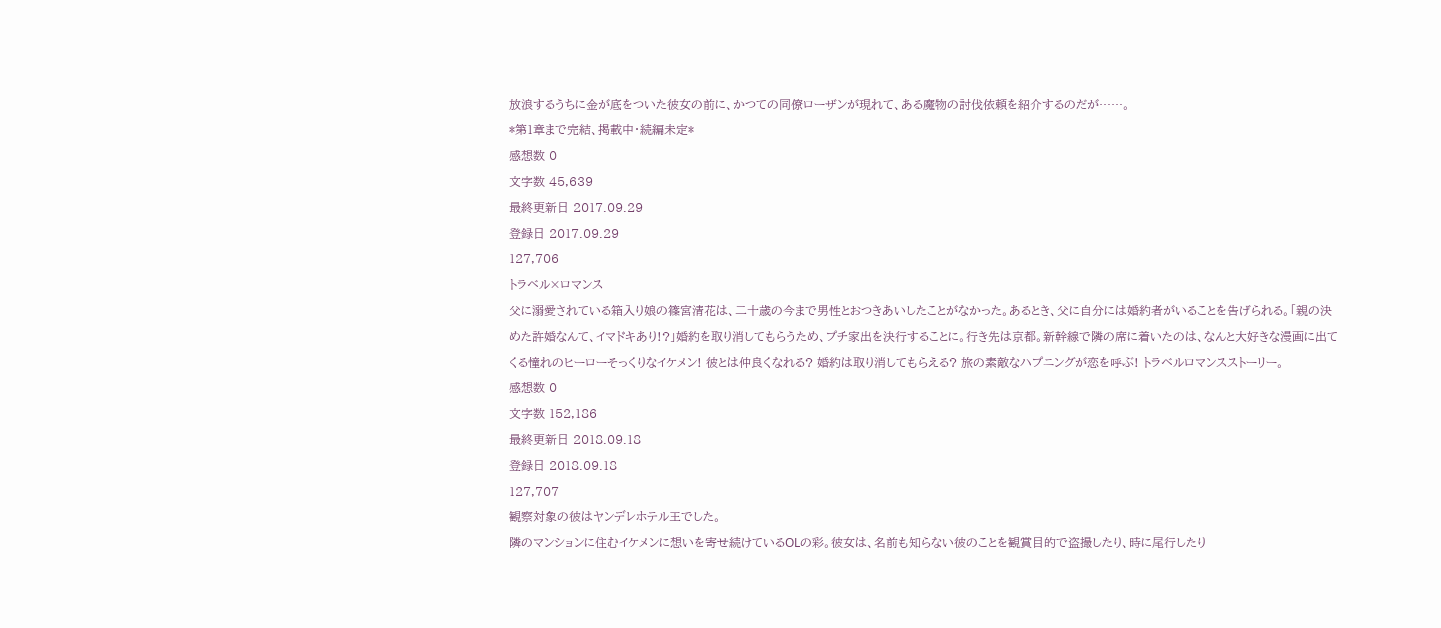放浪するうちに金が底をついた彼女の前に、かつての同僚ローザンが現れて、ある魔物の討伐依頼を紹介するのだが……。
*第1章まで完結、掲載中・続編未定*
感想数 0
文字数 45,639
最終更新日 2017.09.29
登録日 2017.09.29
127,706
トラベル×ロマンス
父に溺愛されている箱入り娘の篠宮清花は、二十歳の今まで男性とおつきあいしたことがなかった。あるとき、父に自分には婚約者がいることを告げられる。「親の決めた許婚なんて、イマドキあり!?」婚約を取り消してもらうため、プチ家出を決行することに。行き先は京都。新幹線で隣の席に着いたのは、なんと大好きな漫画に出てくる憧れのヒーローそっくりなイケメン! 彼とは仲良くなれる? 婚約は取り消してもらえる? 旅の素敵なハプニングが恋を呼ぶ! トラベルロマンスストーリー。
感想数 0
文字数 152,186
最終更新日 2018.09.18
登録日 2018.09.18
127,707
観察対象の彼はヤンデレホテル王でした。
隣のマンションに住むイケメンに想いを寄せ続けているOLの彩。彼女は、名前も知らない彼のことを観賞目的で盗撮したり、時に尾行したり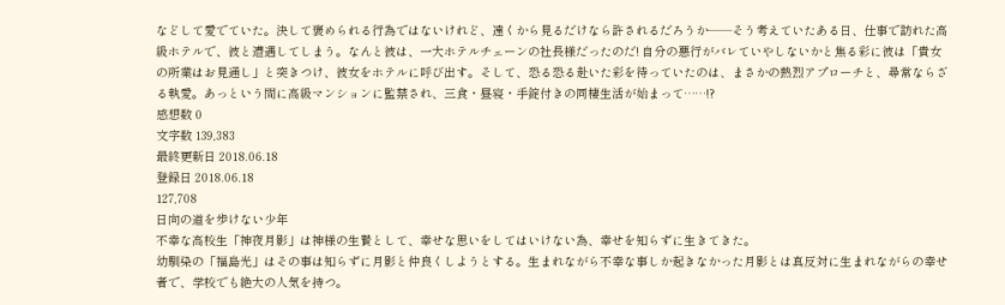などして愛でていた。決して褒められる行為ではないけれど、遠くから見るだけなら許されるだろうか――そう考えていたある日、仕事で訪れた高級ホテルで、彼と遭遇してしまう。なんと彼は、一大ホテルチェーンの社長様だったのだ! 自分の悪行がバレていやしないかと焦る彩に彼は「貴女の所業はお見通し」と突きつけ、彼女をホテルに呼び出す。そして、恐る恐る赴いた彩を待っていたのは、まさかの熱烈アプローチと、尋常ならざる執愛。あっという間に高級マンションに監禁され、三食・昼寝・手錠付きの同棲生活が始まって……!?
感想数 0
文字数 139,383
最終更新日 2018.06.18
登録日 2018.06.18
127,708
日向の道を歩けない少年
不幸な高校生「神夜月影」は神様の生贄として、幸せな思いをしてはいけない為、幸せを知らずに生きてきた。
幼馴染の「福島光」はその事は知らずに月影と仲良くしようとする。生まれながら不幸な事しか起きなかった月影とは真反対に生まれながらの幸せ者で、学校でも絶大の人気を持つ。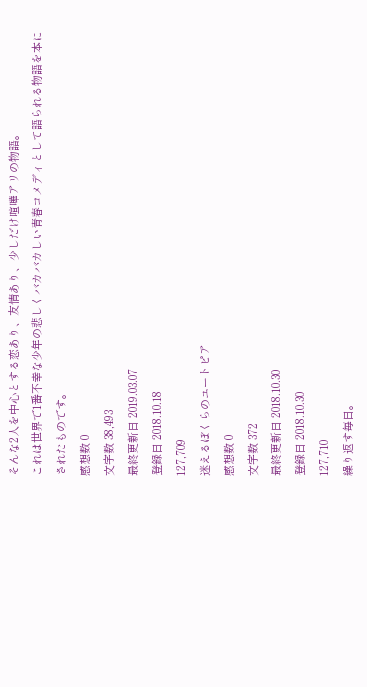そんな2人を中心とする恋あり、友情あり、少しだけ喧嘩アリの物語。
これは世界で1番不幸な少年の悲しくバカバカしい青春コメディとして語られる物語を本にされたものです。
感想数 0
文字数 38,493
最終更新日 2019.03.07
登録日 2018.10.18
127,709
迷えるぼくらのユートピア
感想数 0
文字数 372
最終更新日 2018.10.30
登録日 2018.10.30
127,710
繰り返す毎日。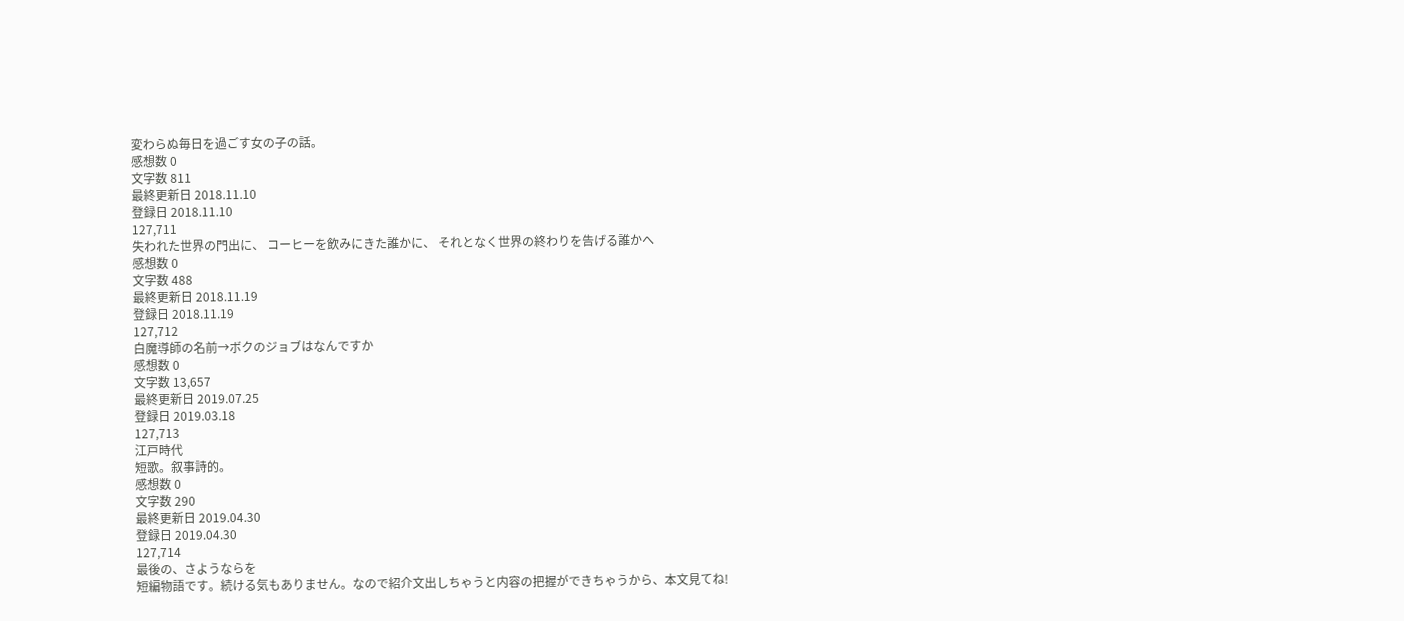変わらぬ毎日を過ごす女の子の話。
感想数 0
文字数 811
最終更新日 2018.11.10
登録日 2018.11.10
127,711
失われた世界の門出に、 コーヒーを飲みにきた誰かに、 それとなく世界の終わりを告げる誰かへ
感想数 0
文字数 488
最終更新日 2018.11.19
登録日 2018.11.19
127,712
白魔導師の名前→ボクのジョブはなんですか
感想数 0
文字数 13,657
最終更新日 2019.07.25
登録日 2019.03.18
127,713
江戸時代
短歌。叙事詩的。
感想数 0
文字数 290
最終更新日 2019.04.30
登録日 2019.04.30
127,714
最後の、さようならを
短編物語です。続ける気もありません。なので紹介文出しちゃうと内容の把握ができちゃうから、本文見てね!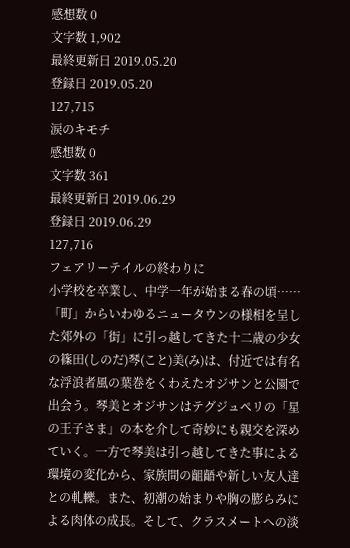感想数 0
文字数 1,902
最終更新日 2019.05.20
登録日 2019.05.20
127,715
涙のキモチ
感想数 0
文字数 361
最終更新日 2019.06.29
登録日 2019.06.29
127,716
フェアリーテイルの終わりに
小学校を卒業し、中学一年が始まる春の頃……「町」からいわゆるニュータウンの様相を呈した郊外の「街」に引っ越してきた十二歳の少女の篠田(しのだ)琴(こと)美(み)は、付近では有名な浮浪者風の葉巻をくわえたオジサンと公園で出会う。琴美とオジサンはテグジュペリの「星の王子さま」の本を介して奇妙にも親交を深めていく。一方で琴美は引っ越してきた事による環境の変化から、家族間の齟齬や新しい友人達との軋轢。また、初潮の始まりや胸の膨らみによる肉体の成長。そして、クラスメートへの淡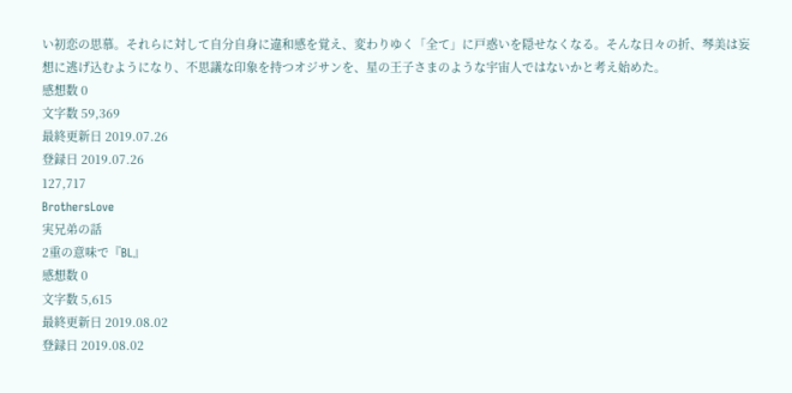い初恋の思慕。それらに対して自分自身に違和感を覚え、変わりゆく「全て」に戸惑いを隠せなくなる。そんな日々の折、琴美は妄想に逃げ込むようになり、不思議な印象を持つオジサンを、星の王子さまのような宇宙人ではないかと考え始めた。
感想数 0
文字数 59,369
最終更新日 2019.07.26
登録日 2019.07.26
127,717
BrothersLove
実兄弟の話
2重の意味で『BL』
感想数 0
文字数 5,615
最終更新日 2019.08.02
登録日 2019.08.02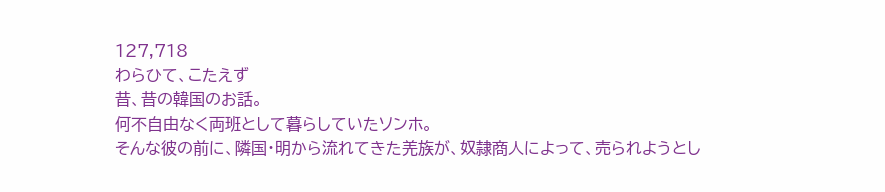127,718
わらひて、こたえず
昔、昔の韓国のお話。
何不自由なく両班として暮らしていたソンホ。
そんな彼の前に、隣国・明から流れてきた羌族が、奴隷商人によって、売られようとし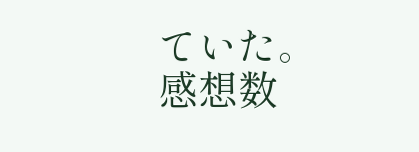ていた。
感想数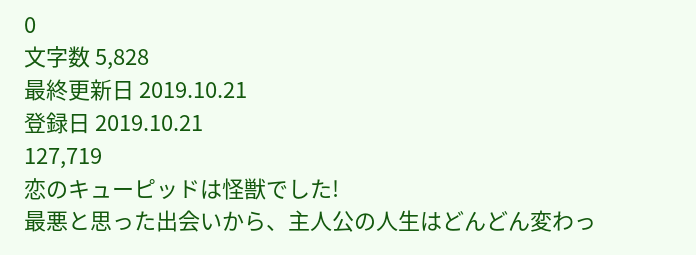0
文字数 5,828
最終更新日 2019.10.21
登録日 2019.10.21
127,719
恋のキューピッドは怪獣でした!
最悪と思った出会いから、主人公の人生はどんどん変わっ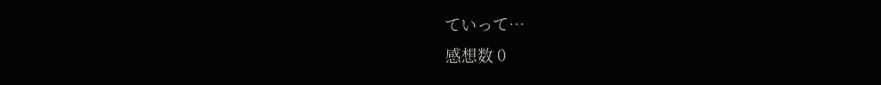ていって…
感想数 0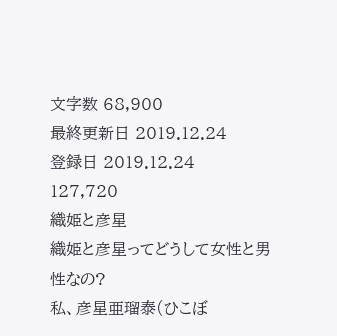文字数 68,900
最終更新日 2019.12.24
登録日 2019.12.24
127,720
織姫と彦星
織姫と彦星ってどうして女性と男性なの?
私、彦星亜瑠泰(ひこぼ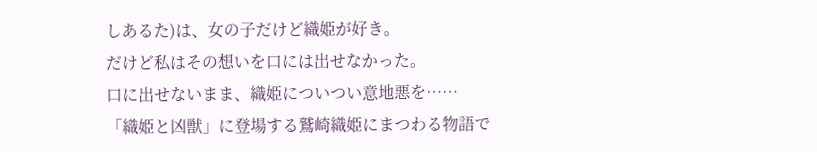しあるた)は、女の子だけど織姫が好き。
だけど私はその想いを口には出せなかった。
口に出せないまま、織姫についつい意地悪を……
「織姫と凶獣」に登場する鷲崎織姫にまつわる物語で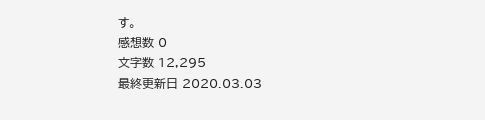す。
感想数 0
文字数 12,295
最終更新日 2020.03.03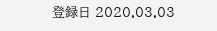登録日 2020.03.03